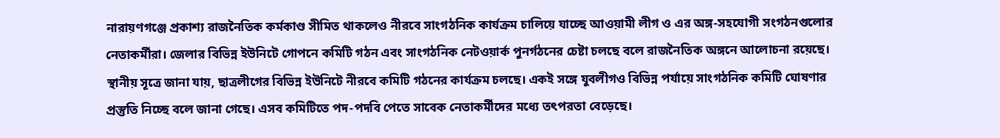নারায়ণগঞ্জে প্রকাশ্য রাজনৈতিক কর্মকাণ্ড সীমিত থাকলেও নীরবে সাংগঠনিক কার্যক্রম চালিয়ে যাচ্ছে আওয়ামী লীগ ও এর অঙ্গ-সহযোগী সংগঠনগুলোর নেতাকর্মীরা। জেলার বিভিন্ন ইউনিটে গোপনে কমিটি গঠন এবং সাংগঠনিক নেটওয়ার্ক পুনর্গঠনের চেষ্টা চলছে বলে রাজনৈতিক অঙ্গনে আলোচনা রয়েছে।
স্থানীয় সূত্রে জানা যায়, ছাত্রলীগের বিভিন্ন ইউনিটে নীরবে কমিটি গঠনের কার্যক্রম চলছে। একই সঙ্গে যুবলীগও বিভিন্ন পর্যায়ে সাংগঠনিক কমিটি ঘোষণার প্রস্তুতি নিচ্ছে বলে জানা গেছে। এসব কমিটিতে পদ-পদবি পেতে সাবেক নেতাকর্মীদের মধ্যে তৎপরতা বেড়েছে।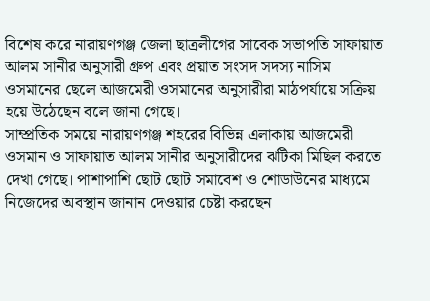বিশেষ করে নারায়ণগঞ্জ জেলা ছাত্রলীগের সাবেক সভাপতি সাফায়াত আলম সানীর অনুসারী গ্রুপ এবং প্রয়াত সংসদ সদস্য নাসিম ওসমানের ছেলে আজমেরী ওসমানের অনুসারীরা মাঠপর্যায়ে সক্রিয় হয়ে উঠেছেন বলে জানা গেছে।
সাম্প্রতিক সময়ে নারায়ণগঞ্জ শহরের বিভিন্ন এলাকায় আজমেরী ওসমান ও সাফায়াত আলম সানীর অনুসারীদের ঝটিকা মিছিল করতে দেখা গেছে। পাশাপাশি ছোট ছোট সমাবেশ ও শোডাউনের মাধ্যমে নিজেদের অবস্থান জানান দেওয়ার চেষ্টা করছেন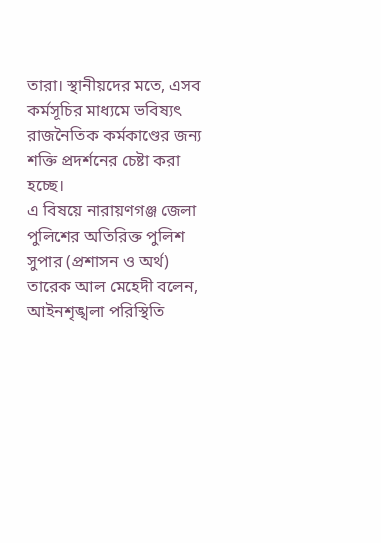তারা। স্থানীয়দের মতে, এসব কর্মসূচির মাধ্যমে ভবিষ্যৎ রাজনৈতিক কর্মকাণ্ডের জন্য শক্তি প্রদর্শনের চেষ্টা করা হচ্ছে।
এ বিষয়ে নারায়ণগঞ্জ জেলা পুলিশের অতিরিক্ত পুলিশ সুপার (প্রশাসন ও অর্থ) তারেক আল মেহেদী বলেন, আইনশৃঙ্খলা পরিস্থিতি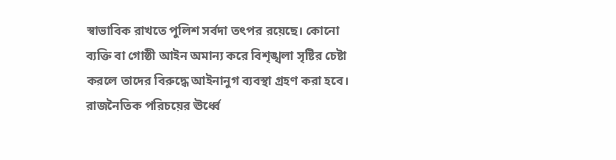স্বাভাবিক রাখতে পুলিশ সর্বদা তৎপর রয়েছে। কোনো ব্যক্তি বা গোষ্ঠী আইন অমান্য করে বিশৃঙ্খলা সৃষ্টির চেষ্টা করলে তাদের বিরুদ্ধে আইনানুগ ব্যবস্থা গ্রহণ করা হবে। রাজনৈতিক পরিচয়ের ঊর্ধ্বে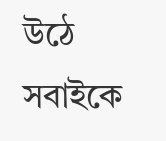উঠে সবাইকে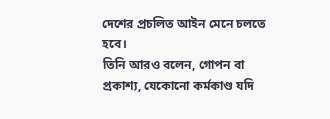দেশের প্রচলিত আইন মেনে চলতে হবে।
তিনি আরও বলেন, গোপন বা প্রকাশ্য, যেকোনো কর্মকাণ্ড যদি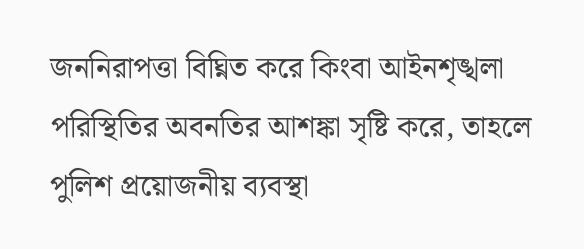জননিরাপত্তা বিঘ্নিত করে কিংবা আইনশৃঙ্খলা পরিস্থিতির অবনতির আশঙ্কা সৃষ্টি করে, তাহলে পুলিশ প্রয়োজনীয় ব্যবস্থা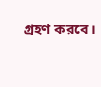গ্রহণ করবে।